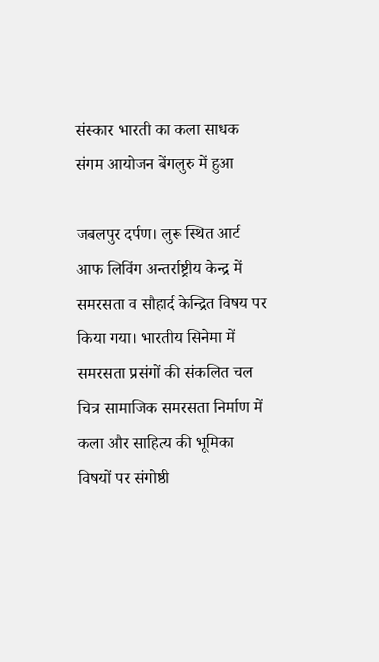संस्कार भारती का कला साधक संगम आयोजन बेंगलुरु में हुआ

जबलपुर दर्पण। लुरू स्थित आर्ट आफ लिविंग अन्तर्राष्ट्रीय केन्द्र में समरसता व सौहार्द केन्द्रित विषय पर किया गया। भारतीय सिनेमा में समरसता प्रसंगों की संकलित चल चित्र सामाजिक समरसता निर्माण में कला और साहित्य की भूमिका विषयों पर संगोष्ठी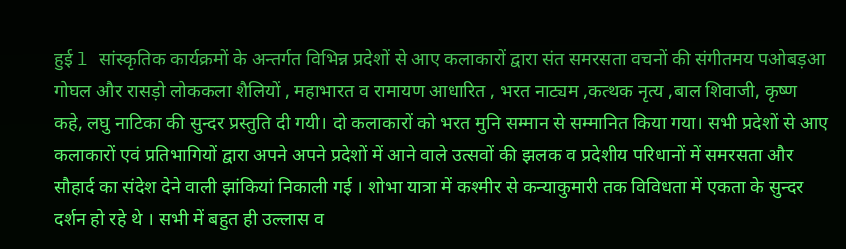हुई l सांस्कृतिक कार्यक्रमों के अन्तर्गत विभिन्न प्रदेशों से आए कलाकारों द्वारा संत समरसता वचनों की संगीतमय पओबड़आ गोघल और रासड़ो लोककला शैलियों , महाभारत व रामायण आधारित , भरत नाट्यम ,कत्थक नृत्य ,बाल शिवाजी, कृष्ण कहे, लघु नाटिका की सुन्दर प्रस्तुति दी गयी। दो कलाकारों को भरत मुनि सम्मान से सम्मानित किया गया। सभी प्रदेशों से आए कलाकारों एवं प्रतिभागियों द्वारा अपने अपने प्रदेशों में आने वाले उत्सवों की झलक व प्रदेशीय परिधानों में समरसता और सौहार्द का संदेश देने वाली झांकियां निकाली गई । शोभा यात्रा में कश्मीर से कन्याकुमारी तक विविधता में एकता के सुन्दर दर्शन हो रहे थे । सभी में बहुत ही उल्लास व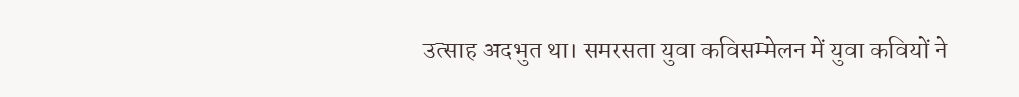उत्साह अदभुत था। समरसता युवा कविसम्मेलन में युवा कवियों ने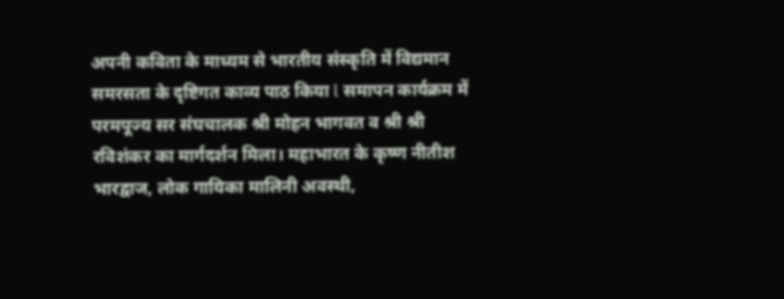अपनी कविता के माध्यम से भारतीय संस्कृति में विद्यमान समरसता के दृष्टिगत काव्य पाठ किया l समापन कार्यक्रम में परमपूज्य सर संघचालक श्री मोहन भागवत व श्री श्री रविशंकर का मार्गदर्शन मिला। महाभारत के कृष्ण नीतीश भारद्वाज, लोक गायिका मालिनी अवस्थी,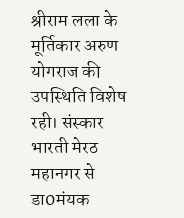श्रीराम लला के मूर्तिकार अरुण योगराज की उपस्थिति विशेष रही। संस्कार भारती मेरठ महानगर से डा0मंयक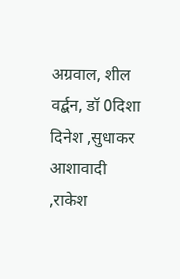अग्रवाल, शील वर्द्बन, डॉ 0दिशा दिनेश ,सुधाकर आशावादी ,राकेश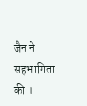जैन ने सहभागिता की ।